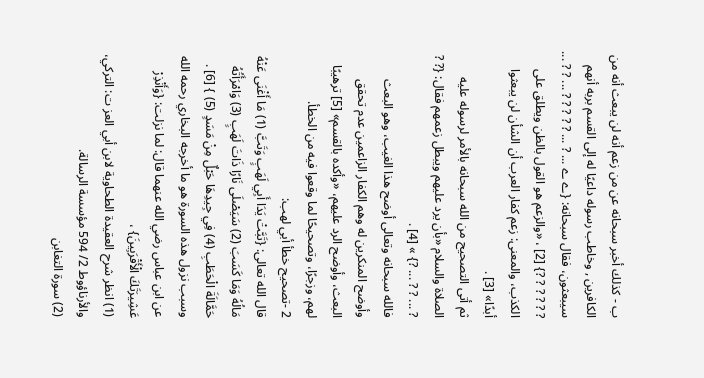ب - كذلك أخبر سبحانه عن من زعم أنه لن يبعث أنه من الكافرين , وخاطب رسوله داعيًا له إلى القسم بربه أنهم سيبعثون، فقال سبحانه: {ے ے ... ? ... ? ? ? ? ? ... ? ? ... ? ? ? ? ? ?} [2] ، «والزعم هو القول بالظن ويطلق على الكذب، والمعنى: زعم كفار العرب أن الشأن لن يبعثوا أبدًا» [3] .
ثم أتى التصحيح من الله سبحانه بالأمر لرسوله عليه الصلاة والسلام «بأن يرد عليهم ويبطل زعمهم فقال: {? ? ? ... ? ? ... ?} » [4] .
فالله سبحانه وتعالى أوضح هذا الغيب، وهو البعث وأوضح المنكرين له وهم الكفار الزاعمين عدم تحقق البعث، وأوضح الرد عليهم، «وأكده بالقسم» [5] ترهيبًا لهم، وزجرًا، وتصحيحًا لما وقعوا فيه من الخطأ.
2 -تصحيح خطأ أبي لهب:
قال الله تعالى: {تَبَّتْ يَدَا أَبِي لَهَبٍ وَتَبَّ (1) مَا أَغْنَى عَنْهُ مَالُهُ وَمَا كَسَبَ (2) سَيَصْلَى نَارًا ذَاتَ لَهَبٍ (3) وَامْرَأَتُهُ حَمَّالَةَ الْحَطَبِ (4) فِي جِيدِهَا حَبْلٌ مِنْ مَسَدٍ (5) } [6] .
وسبب نزول هذه السورة هو ما أخرجه البخاري رحمه الله عن ابن عباس رضي الله عنهما قال: لما نزلت: {وَأَنْذِرْ عَشِيرَتَكَ الْأَقْرَبِينَ} ،
(1) انظر شرح العقيدة الطحاوية لابن أبي العز ت: التركي، والأرناؤوط 2/ 594 مؤسسة الرسالة.
(2) سورة التغابن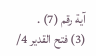آية رقم (7) .
(3) فتح القدير 4/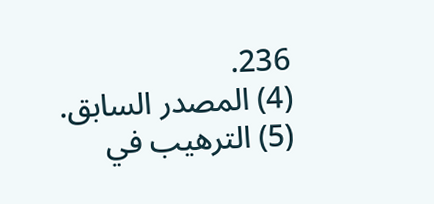236.
(4) المصدر السابق.
(5) الترهيب في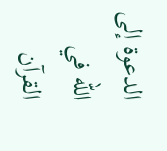الدعوة إلى الله في القرآن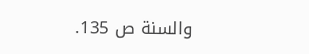والسنة ص 135.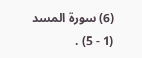(6) سورة المسد (1 - 5) .